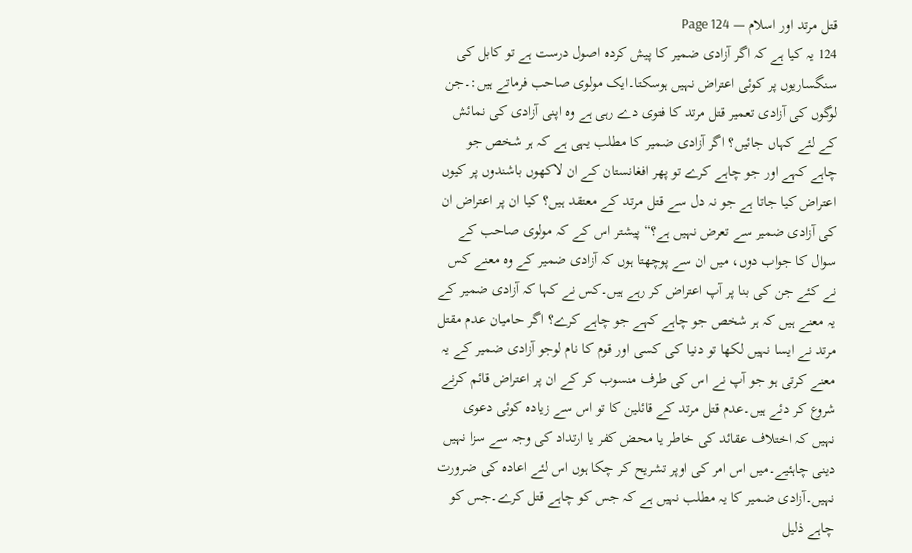قتل مرتد اور اسلام — Page 124
124 یہ کیا ہے کہ اگر آزادی ضمیر کا پیش کردہ اصول درست ہے تو کابل کی سنگساریوں پر کوئی اعتراض نہیں ہوسکتا۔ایک مولوی صاحب فرماتے ہیں:۔جن لوگوں کی آزادی تعمیر قتل مرتد کا فتوی دے رہی ہے وہ اپنی آزادی کی نمائش کے لئے کہاں جائیں؟ اگر آزادی ضمیر کا مطلب یہی ہے کہ ہر شخص جو چاہے کہے اور جو چاہے کرے تو پھر افغانستان کے ان لاکھوں باشندوں پر کیوں اعتراض کیا جاتا ہے جو نہ دل سے قتل مرتد کے معتقد ہیں؟ کیا ان پر اعتراض ان کی آزادی ضمیر سے تعرض نہیں ہے؟“ پیشتر اس کے کہ مولوی صاحب کے سوال کا جواب دوں، میں ان سے پوچھتا ہوں کہ آزادی ضمیر کے وہ معنے کس نے کئے جن کی بنا پر آپ اعتراض کر رہے ہیں۔کس نے کہا کہ آزادی ضمیر کے یہ معنے ہیں کہ ہر شخص جو چاہے کہے جو چاہے کرے؟ اگر حامیان عدم مقتل مرتد نے ایسا نہیں لکھا تو دنیا کی کسی اور قوم کا نام لوجو آزادی ضمیر کے یہ معنے کرتی ہو جو آپ نے اس کی طرف منسوب کر کے ان پر اعتراض قائم کرنے شروع کر دئے ہیں۔عدم قتل مرتد کے قائلین کا تو اس سے زیادہ کوئی دعوی نہیں کہ اختلاف عقائد کی خاطر یا محض کفر یا ارتداد کی وجہ سے سزا نہیں دینی چاہئیے۔میں اس امر کی اوپر تشریح کر چکا ہوں اس لئے اعادہ کی ضرورت نہیں۔آزادی ضمیر کا یہ مطلب نہیں ہے کہ جس کو چاہے قتل کرے۔جس کو چاہے ذلیل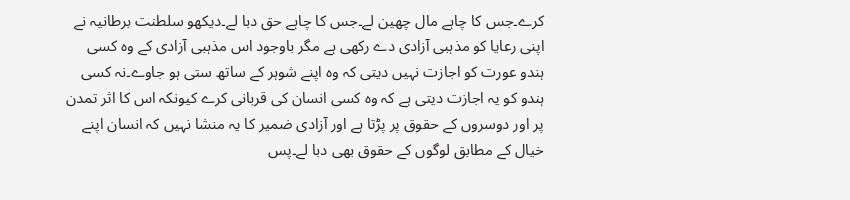کرے۔جس کا چاہے مال چھین لے۔جس کا چاہے حق دبا لے۔دیکھو سلطنت برطانیہ نے اپنی رعایا کو مذہبی آزادی دے رکھی ہے مگر باوجود اس مذہبی آزادی کے وہ کسی ہندو عورت کو اجازت نہیں دیتی کہ وہ اپنے شوہر کے ساتھ ستی ہو جاوے۔نہ کسی ہندو کو یہ اجازت دیتی ہے کہ وہ کسی انسان کی قربانی کرے کیونکہ اس کا اثر تمدن پر اور دوسروں کے حقوق پر پڑتا ہے اور آزادی ضمیر کا یہ منشا نہیں کہ انسان اپنے خیال کے مطابق لوگوں کے حقوق بھی دبا لے۔پس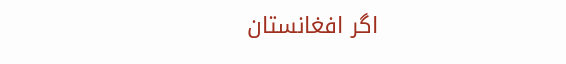اگر افغانستان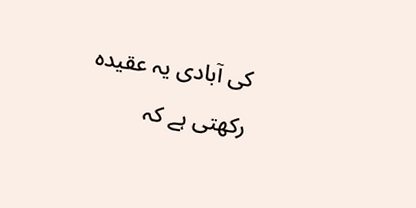کی آبادی یہ عقیدہ رکھتی ہے کہ